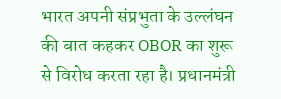भारत अपनी संप्रभुता के उल्लंघन की बात कहकर OBOR का शुरू से विरोध करता रहा है। प्रधानमंत्री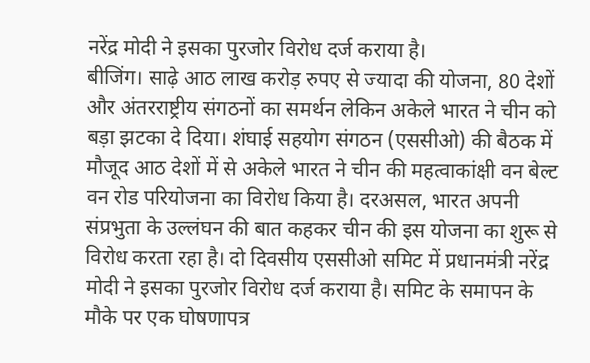नरेंद्र मोदी ने इसका पुरजोर विरोध दर्ज कराया है।
बीजिंग। साढ़े आठ लाख करोड़ रुपए से ज्यादा की योजना, 80 देशों और अंतरराष्ट्रीय संगठनों का समर्थन लेकिन अकेले भारत ने चीन को बड़ा झटका दे दिया। शंघाई सहयोग संगठन (एससीओ) की बैठक में मौजूद आठ देशों में से अकेले भारत ने चीन की महत्वाकांक्षी वन बेल्ट वन रोड परियोजना का विरोध किया है। दरअसल, भारत अपनी संप्रभुता के उल्लंघन की बात कहकर चीन की इस योजना का शुरू से विरोध करता रहा है। दो दिवसीय एससीओ समिट में प्रधानमंत्री नरेंद्र मोदी ने इसका पुरजोर विरोध दर्ज कराया है। समिट के समापन के मौके पर एक घोषणापत्र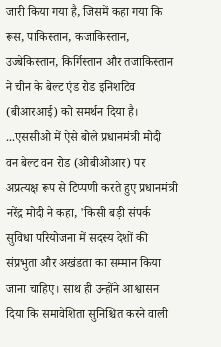जारी किया गया है, जिसमें कहा गया कि रूस, पाकिस्तान, कजाकिस्तान, उज्बेकिस्तान, किर्गिस्तान और तजाकिस्तान ने चीन के बेल्ट एंड रोड इनिशटिव (बीआरआई) को समर्थन दिया है।
...एससीओ में ऐसे बोले प्रधानमंत्री मोदी
वन बेल्ट वन रोड (ओबीओआर) पर अप्रत्यक्ष रूप से टिप्पणी करते हुए प्रधानमंत्री नरेंद्र मोदी ने कहा, 'किसी बड़ी संपर्क सुविधा परियोजना में सदस्य देशों की संप्रभुता और अखंडता का सम्मान किया जाना चाहिए। साथ ही उन्होंने आश्वासन दिया कि समावेशिता सुनिश्चित करने वाली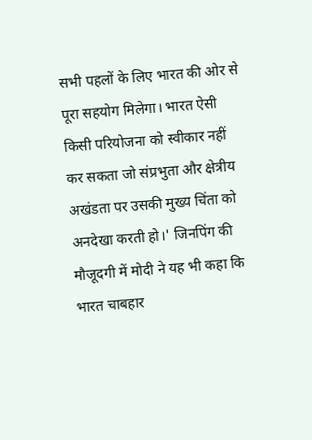सभी पहलों के लिए भारत की ओर से पूरा सहयोग मिलेगा। भारत ऐसी किसी परियोजना को स्वीकार नहीं कर सकता जो संप्रभुता और क्षेत्रीय अखंडता पर उसकी मुख्य चिंता को अनदेखा करती हो।' जिनपिंग की मौजूदगी में मोदी ने यह भी कहा कि भारत चाबहार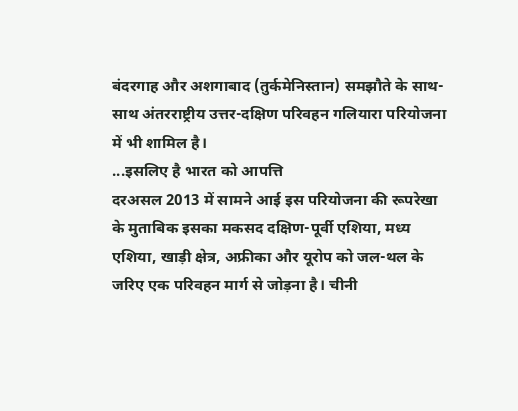बंदरगाह और अशगाबाद (तुर्कमेनिस्तान) समझौते के साथ-साथ अंतरराष्ट्रीय उत्तर-दक्षिण परिवहन गलियारा परियोजना में भी शामिल है।
...इसलिए है भारत को आपत्ति
दरअसल 2013 में सामने आई इस परियोजना की रूपरेखा के मुताबिक इसका मकसद दक्षिण-पूर्वी एशिया, मध्य एशिया, खाड़ी क्षेत्र, अफ्रीका और यूरोप को जल-थल के जरिए एक परिवहन मार्ग से जोड़ना है। चीनी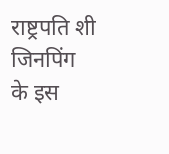राष्ट्रपति शी जिनपिंग के इस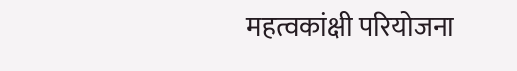महत्वकांक्षी परियोजना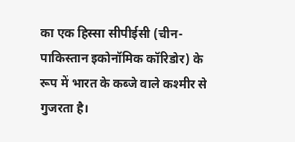का एक हिस्सा सीपीईसी (चीन-पाकिस्तान इकोनॉमिक कॉरिडोर) के रूप में भारत के कब्जे वाले कश्मीर से गुजरता है।